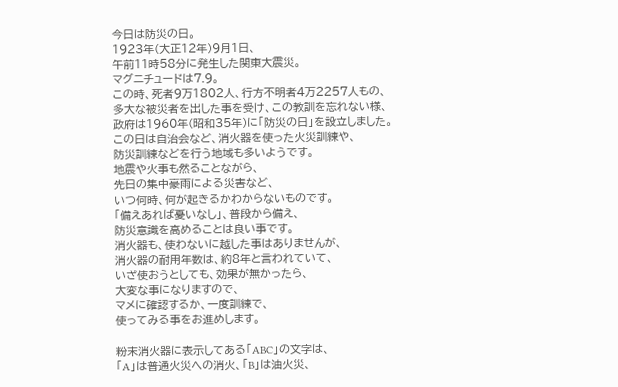今日は防災の日。
1923年(大正12年)9月1日、
午前11時58分に発生した関東大震災。
マグニチュードは7.9。
この時、死者9万1802人、行方不明者4万2257人もの、
多大な被災者を出した事を受け、この教訓を忘れない様、
政府は1960年(昭和35年)に「防災の日」を設立しました。
この日は自治会など、消火器を使った火災訓練や、
防災訓練などを行う地域も多いようです。
地震や火事も然ることながら、
先日の集中豪雨による災害など、
いつ何時、何が起きるかわからないものです。
「備えあれば憂いなし」、普段から備え、
防災意識を高めることは良い事です。
消火器も、使わないに越した事はありませんが、
消火器の耐用年数は、約8年と言われていて、
いざ使おうとしても、効果が無かったら、
大変な事になりますので、
マメに確認するか、一度訓練で、
使ってみる事をお進めします。

粉末消火器に表示してある「ABC」の文字は、
「A」は普通火災への消火、「B」は油火災、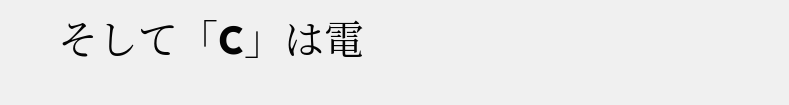そして「C」は電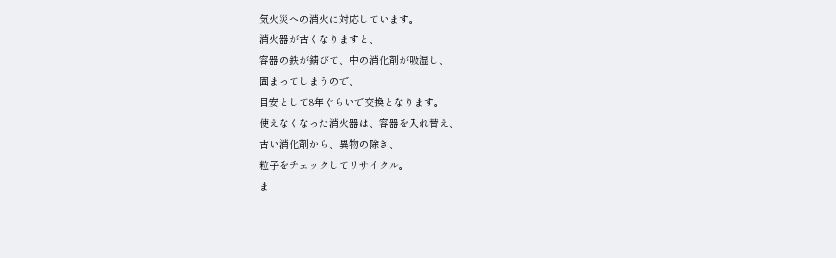気火災への消火に対応しています。
消火器が古くなりますと、
容器の鉄が錆びて、中の消化剤が吸湿し、
固まってしまうので、
目安として8年ぐらいで交換となります。
使えなくなった消火器は、容器を入れ替え、
古い消化剤から、異物の除き、
粒子をチェックしてリサイクル。
ま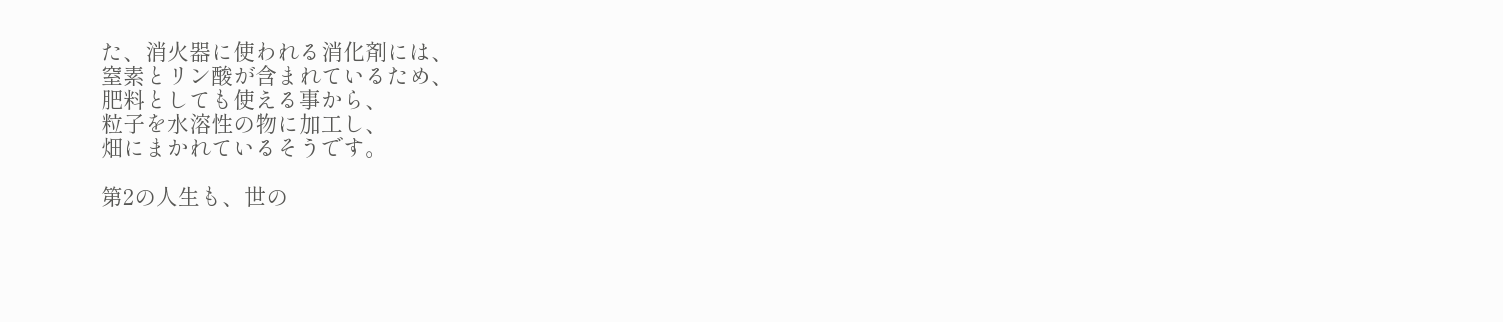た、消火器に使われる消化剤には、
窒素とリン酸が含まれているため、
肥料としても使える事から、
粒子を水溶性の物に加工し、
畑にまかれているそうです。

第2の人生も、世の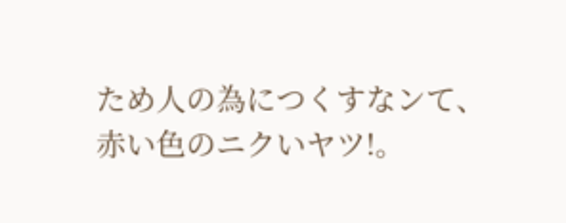ため人の為につくすなンて、
赤い色のニクいヤツ!。